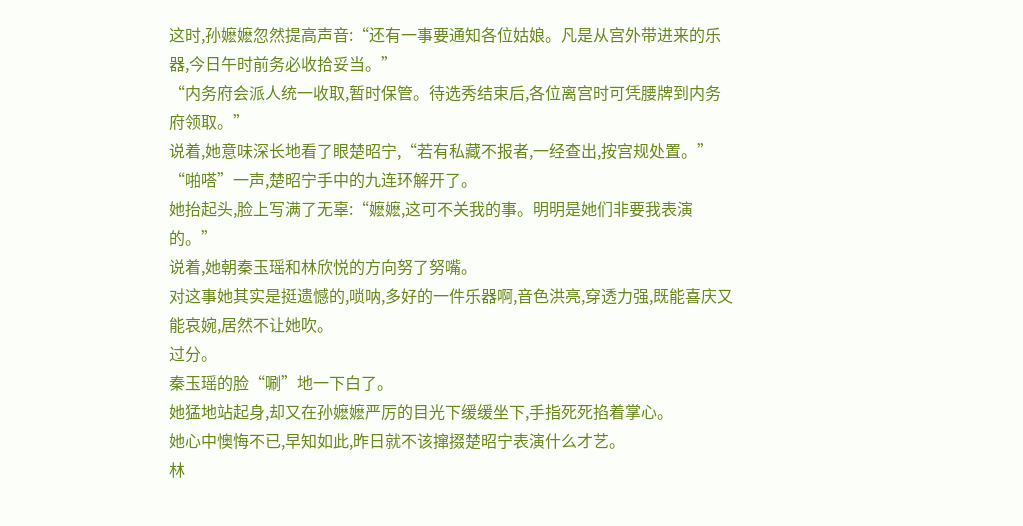这时,孙嬷嬷忽然提高声音:“还有一事要通知各位姑娘。凡是从宫外带进来的乐器,今日午时前务必收拾妥当。”
“内务府会派人统一收取,暂时保管。待选秀结束后,各位离宫时可凭腰牌到内务府领取。”
说着,她意味深长地看了眼楚昭宁,“若有私藏不报者,一经查出,按宫规处置。”
“啪嗒”一声,楚昭宁手中的九连环解开了。
她抬起头,脸上写满了无辜:“嬷嬷,这可不关我的事。明明是她们非要我表演的。”
说着,她朝秦玉瑶和林欣悦的方向努了努嘴。
对这事她其实是挺遗憾的,唢呐,多好的一件乐器啊,音色洪亮,穿透力强,既能喜庆又能哀婉,居然不让她吹。
过分。
秦玉瑶的脸“唰”地一下白了。
她猛地站起身,却又在孙嬷嬷严厉的目光下缓缓坐下,手指死死掐着掌心。
她心中懊悔不已,早知如此,昨日就不该撺掇楚昭宁表演什么才艺。
林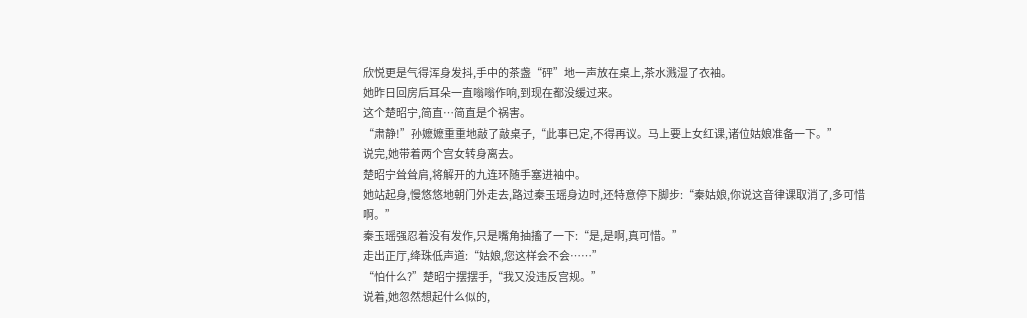欣悦更是气得浑身发抖,手中的茶盏“砰”地一声放在桌上,茶水溅湿了衣袖。
她昨日回房后耳朵一直嗡嗡作响,到现在都没缓过来。
这个楚昭宁,简直…简直是个祸害。
“肃静!”孙嬷嬷重重地敲了敲桌子,“此事已定,不得再议。马上要上女红课,诸位姑娘准备一下。”
说完,她带着两个宫女转身离去。
楚昭宁耸耸肩,将解开的九连环随手塞进袖中。
她站起身,慢悠悠地朝门外走去,路过秦玉瑶身边时,还特意停下脚步:“秦姑娘,你说这音律课取消了,多可惜啊。”
秦玉瑶强忍着没有发作,只是嘴角抽搐了一下:“是,是啊,真可惜。”
走出正厅,绛珠低声道:“姑娘,您这样会不会……”
“怕什么?”楚昭宁摆摆手,“我又没违反宫规。”
说着,她忽然想起什么似的,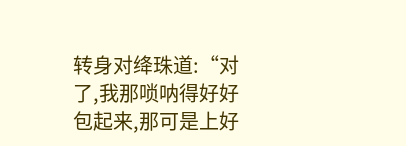转身对绛珠道:“对了,我那唢呐得好好包起来,那可是上好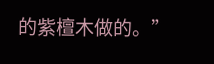的紫檀木做的。”